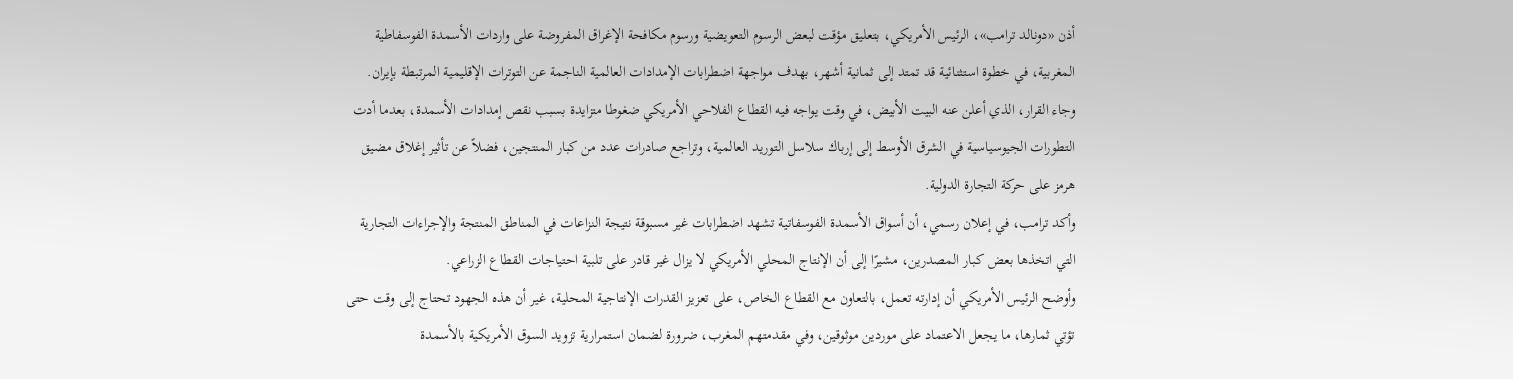أذن «دونالد ترامب»، الرئيس الأمريكي، بتعليق مؤقت لبعض الرسوم التعويضية ورسوم مكافحة الإغراق المفروضة على واردات الأسمدة الفوسفاطية المغربية، في خطوة استثنائية قد تمتد إلى ثمانية أشهر، بهدف مواجهة اضطرابات الإمدادات العالمية الناجمة عن التوترات الإقليمية المرتبطة بإيران.
وجاء القرار، الذي أعلن عنه البيت الأبيض، في وقت يواجه فيه القطاع الفلاحي الأمريكي ضغوطا متزايدة بسبب نقص إمدادات الأسمدة، بعدما أدت التطورات الجيوسياسية في الشرق الأوسط إلى إرباك سلاسل التوريد العالمية، وتراجع صادرات عدد من كبار المنتجين، فضلاً عن تأثير إغلاق مضيق هرمز على حركة التجارة الدولية.
وأكد ترامب، في إعلان رسمي، أن أسواق الأسمدة الفوسفاتية تشهد اضطرابات غير مسبوقة نتيجة النزاعات في المناطق المنتجة والإجراءات التجارية التي اتخذها بعض كبار المصدرين، مشيرًا إلى أن الإنتاج المحلي الأمريكي لا يزال غير قادر على تلبية احتياجات القطاع الزراعي.
وأوضح الرئيس الأمريكي أن إدارته تعمل، بالتعاون مع القطاع الخاص، على تعزيز القدرات الإنتاجية المحلية، غير أن هذه الجهود تحتاج إلى وقت حتى تؤتي ثمارها، ما يجعل الاعتماد على موردين موثوقين، وفي مقدمتهم المغرب، ضرورة لضمان استمرارية تزويد السوق الأمريكية بالأسمدة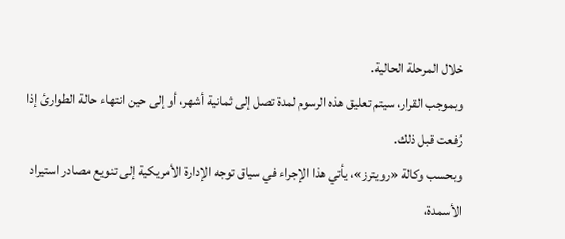خلال المرحلة الحالية.
وبموجب القرار، سيتم تعليق هذه الرسوم لمدة تصل إلى ثمانية أشهر، أو إلى حين انتهاء حالة الطوارئ إذا رُفعت قبل ذلك.
وبحسب وكالة «رويترز»، يأتي هذا الإجراء في سياق توجه الإدارة الأمريكية إلى تنويع مصادر استيراد الأسمدة،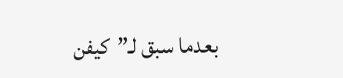بعدما سبق لـ”كيفن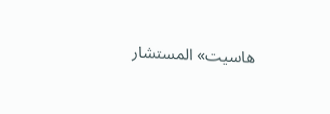هاسيت» المستشار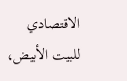الاقتصادي للبيت الأبيض،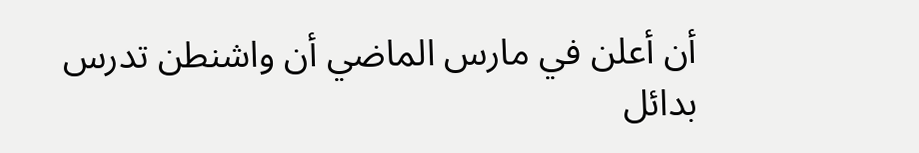أن أعلن في مارس الماضي أن واشنطن تدرس بدائل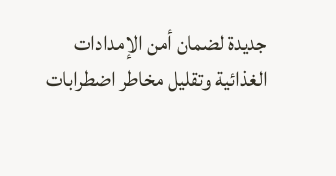جديدة لضمان أمن الإمدادات الغذائية وتقليل مخاطر اضطرابات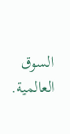السوق العالمية.